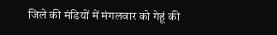जिले की मंडियों में मंगलवार को गेहूं की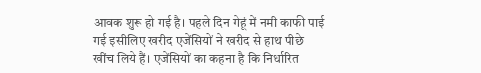आवक शुरू हो गई है। पहले दिन गेहूं में नमी काफी पाई गई इसीलिए खरीद एजेंसियों ने खरीद से हाथ पीछे खींच लिये हैं। एजेंसियों का कहना है कि निर्धारित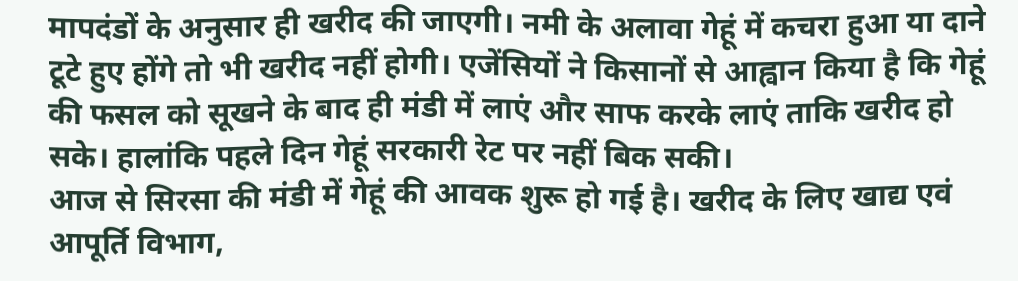मापदंडों के अनुसार ही खरीद की जाएगी। नमी के अलावा गेहूं में कचरा हुआ या दाने टूटे हुए होंगे तो भी खरीद नहीं होगी। एजेंसियों ने किसानों से आह्वान किया है कि गेहूं की फसल को सूखने के बाद ही मंडी में लाएं और साफ करके लाएं ताकि खरीद हो सके। हालांकि पहले दिन गेहूं सरकारी रेट पर नहीं बिक सकी।
आज से सिरसा की मंडी में गेहूं की आवक शुरू हो गई है। खरीद के लिए खाद्य एवं आपूर्ति विभाग,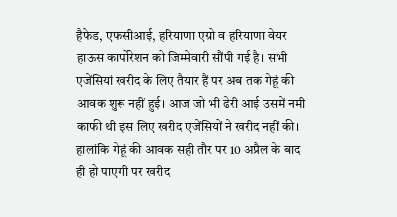हैफेड, एफसीआई, हरियाणा एग्रो व हरियाणा वेयर हाऊस कार्पोरेशन को जिम्मेवारी सौंपी गई है। सभी एजेंसियां खरीद के लिए तैयार हैं पर अब तक गेहूं की आवक शुरू नहीं हुई। आज जो भी ढेरी आई उसमें नमी काफी थी इस लिए खरीद एजेंसियों ने खरीद नहीं की। हालांकि गेहूं की आवक सही तौर पर 10 अप्रैल के बाद ही हो पाएगी पर खरीद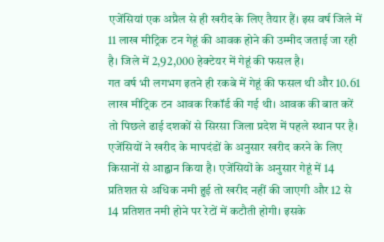एजेंसियां एक अप्रैल से ही खरीद के लिए तैयार हैं। इस वर्ष जिले में 11 लाख मीट्रिक टन गेहूं की आवक होने की उम्मीद जताई जा रही है। जिले में 2,92,000 हेक्टेयर में गेहूं की फसल है।
गत वर्ष भी लगभग इतने ही रकबे में गेहूं की फसल थी और 10.61 लाख मीट्रिक टन आवक रिकॉर्ड की गई थी। आवक की बात करें तो पिछले ढाई दशकों से सिरसा जिला प्रदेश में पहले स्थान पर है। एजेंसियों ने खरीद के मापदंडों के अनुसार खरीद करने के लिए किसानों से आह्वान किया है। एजेंसियों के अनुसार गेहूं में 14 प्रतिशत से अधिक नमी हुई तो खरीद नहीं की जाएगी और 12 से 14 प्रतिशत नमी होने पर रेटों में कटौती होगी। इसके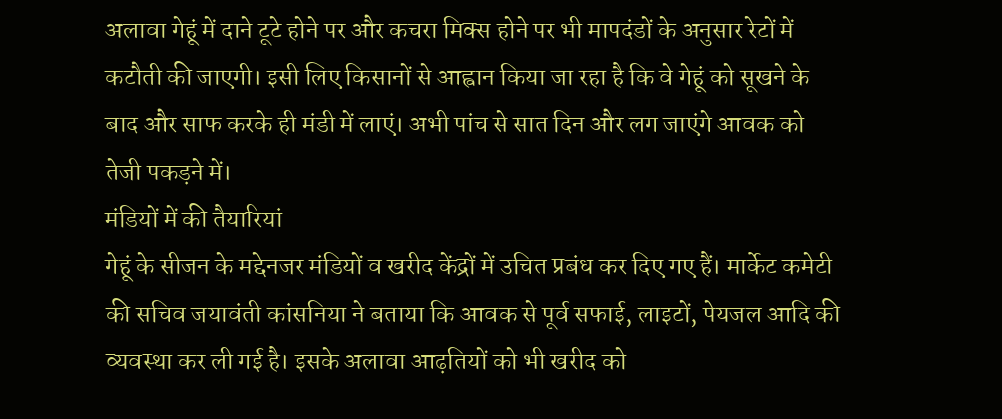अलावा गेहूं में दाने टूटे होने पर और कचरा मिक्स होने पर भी मापदंडों के अनुसार रेटों में कटौती की जाएगी। इसी लिए किसानों से आह्वान किया जा रहा है कि वे गेहूं को सूखने के बाद और साफ करके ही मंडी में लाएं। अभी पांच से सात दिन और लग जाएंगे आवक को तेजी पकड़ने में।
मंडियों में की तैयारियां
गेहूं के सीजन के मद्देनजर मंडियों व खरीद केंद्रों में उचित प्रबंध कर दिए गए हैं। मार्केट कमेटी की सचिव जयावंती कांसनिया ने बताया कि आवक से पूर्व सफाई, लाइटों, पेयजल आदि की व्यवस्था कर ली गई है। इसके अलावा आढ़तियों को भी खरीद को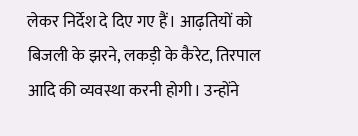लेकर निर्देश दे दिए गए हैं। आढ़तियों को बिजली के झरने, लकड़ी के कैरेट, तिरपाल आदि की व्यवस्था करनी होगी। उन्होंने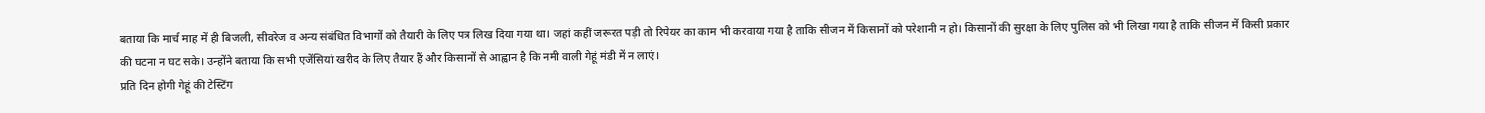बताया कि मार्च माह में ही बिजली, सीवरेज व अन्य संबंधित विभागों को तैयारी के लिए पत्र लिख दिया गया था। जहां कहीं जरूरत पड़ी तो रिपेयर का काम भी करवाया गया है ताकि सीजन में किसानों को परेशानी न हो। किसानों की सुरक्षा के लिए पुलिस को भी लिखा गया है ताकि सीजन में किसी प्रकार की घटना न घट सके। उन्होंने बताया कि सभी एजेंसियां खरीद के लिए तैयार हैं और किसानों से आह्वान है कि नमी वाली गेहूं मंडी में न लाएं।
प्रति दिन होगी गेहूं की टेस्टिंग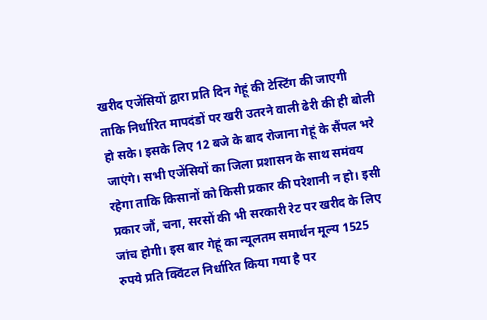खरीद एजेंसियों द्वारा प्रति दिन गेहूं की टेस्टिंग की जाएगी ताकि निर्धारित मापदंडों पर खरी उतरने वाली ढेरी की ही बोली हो सके। इसके लिए 12 बजे के बाद रोजाना गेहूं के सैंपल भरे जाएंगे। सभी एजेंसियों का जिला प्रशासन के साथ समंवय रहेगा ताकि किसानों को किसी प्रकार की परेशानी न हो। इसी प्रकार जौं, चना, सरसों की भी सरकारी रेट पर खरीद के लिए जांच होगी। इस बार गेहूं का न्यूलतम समार्थन मूल्य 1525 रुपये प्रति क्विंटल निर्धारित किया गया है पर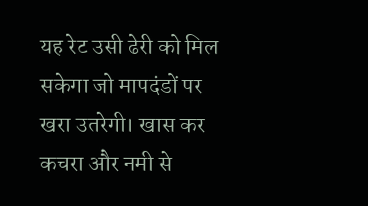यह रेट उसी ढेरी को मिल सकेगा जो मापदंडों पर खरा उतरेगी। खास कर कचरा और नमी से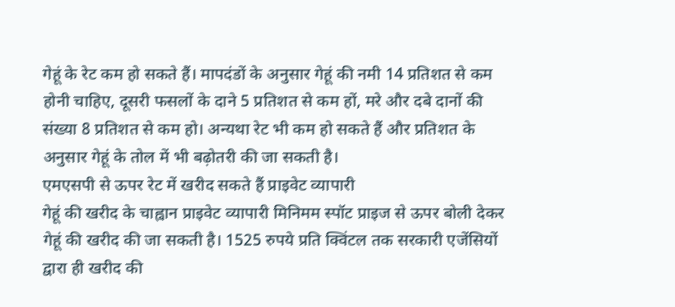गेहूं के रेट कम हो सकते हैं। मापदंडों के अनुसार गेहूं की नमी 14 प्रतिशत से कम होनी चाहिए, दूसरी फसलों के दाने 5 प्रतिशत से कम हों, मरे और दबे दानों की संख्या 8 प्रतिशत से कम हो। अन्यथा रेट भी कम हो सकते हैं और प्रतिशत के अनुसार गेहूं के तोल में भी बढ़ोतरी की जा सकती है।
एमएसपी से ऊपर रेट में खरीद सकते हैं प्राइवेट व्यापारी
गेहूं की खरीद के चाह्वान प्राइवेट व्यापारी मिनिमम स्पॉट प्राइज से ऊपर बोली देकर गेहूं की खरीद की जा सकती है। 1525 रुपये प्रति क्विंटल तक सरकारी एजेंसियों द्वारा ही खरीद की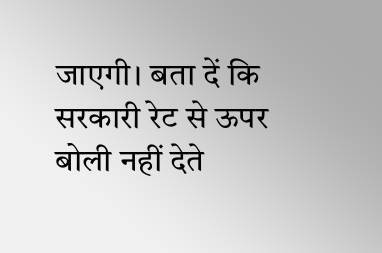जाएगी। बता दें कि सरकारी रेट से ऊपर बोली नहीं देते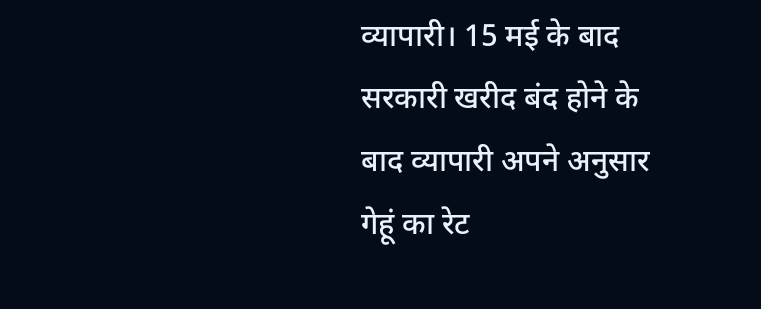व्यापारी। 15 मई के बाद सरकारी खरीद बंद होने के बाद व्यापारी अपने अनुसार गेहूं का रेट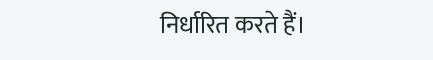निर्धारित करते हैं।